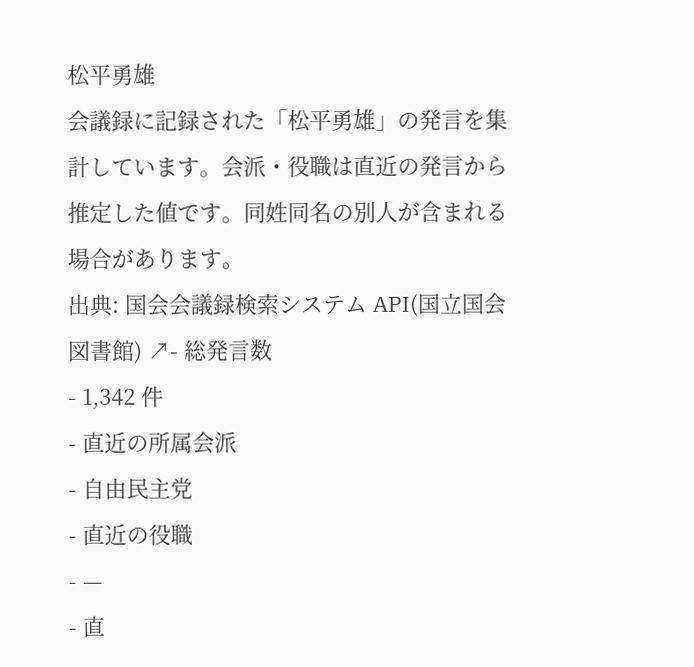松平勇雄
会議録に記録された「松平勇雄」の発言を集計しています。会派・役職は直近の発言から推定した値です。同姓同名の別人が含まれる場合があります。
出典: 国会会議録検索システム API(国立国会図書館) ↗- 総発言数
- 1,342 件
- 直近の所属会派
- 自由民主党
- 直近の役職
- —
- 直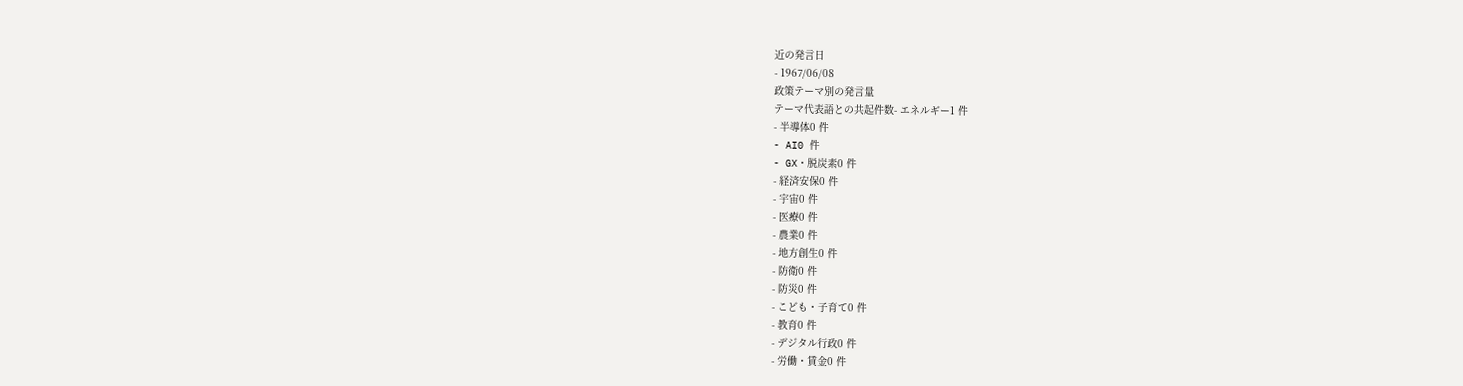近の発言日
- 1967/06/08
政策テーマ別の発言量
テーマ代表語との共起件数- エネルギー1 件
- 半導体0 件
- AI0 件
- GX・脱炭素0 件
- 経済安保0 件
- 宇宙0 件
- 医療0 件
- 農業0 件
- 地方創生0 件
- 防衛0 件
- 防災0 件
- こども・子育て0 件
- 教育0 件
- デジタル行政0 件
- 労働・賃金0 件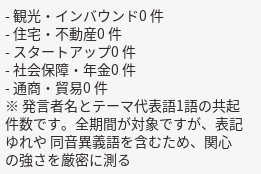- 観光・インバウンド0 件
- 住宅・不動産0 件
- スタートアップ0 件
- 社会保障・年金0 件
- 通商・貿易0 件
※ 発言者名とテーマ代表語1語の共起件数です。全期間が対象ですが、表記ゆれや 同音異義語を含むため、関心の強さを厳密に測る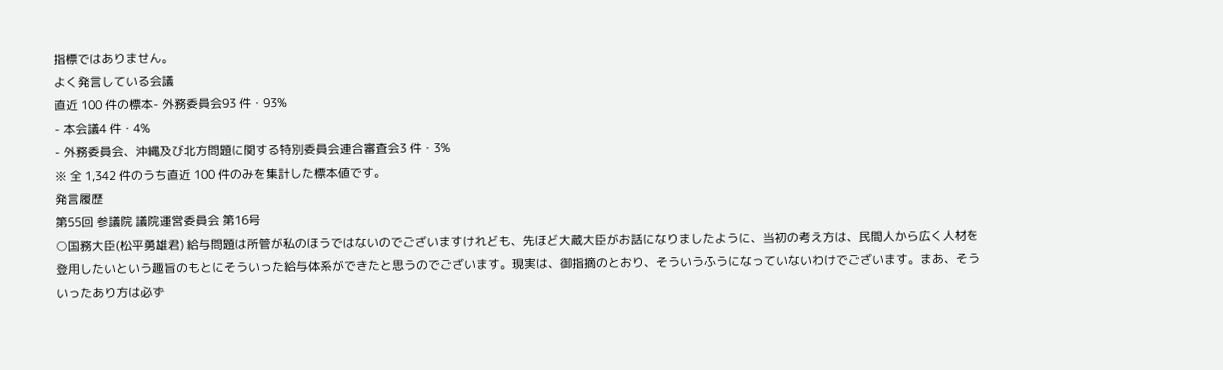指標ではありません。
よく発言している会議
直近 100 件の標本- 外務委員会93 件・93%
- 本会議4 件・4%
- 外務委員会、沖縄及び北方問題に関する特別委員会連合審査会3 件・3%
※ 全 1,342 件のうち直近 100 件のみを集計した標本値です。
発言履歴
第55回 参議院 議院運営委員会 第16号
○国務大臣(松平勇雄君) 給与問題は所管が私のほうではないのでございますけれども、先ほど大蔵大臣がお話になりましたように、当初の考え方は、民間人から広く人材を登用したいという趣旨のもとにそういった給与体系ができたと思うのでございます。現実は、御指摘のとおり、そういうふうになっていないわけでございます。まあ、そういったあり方は必ず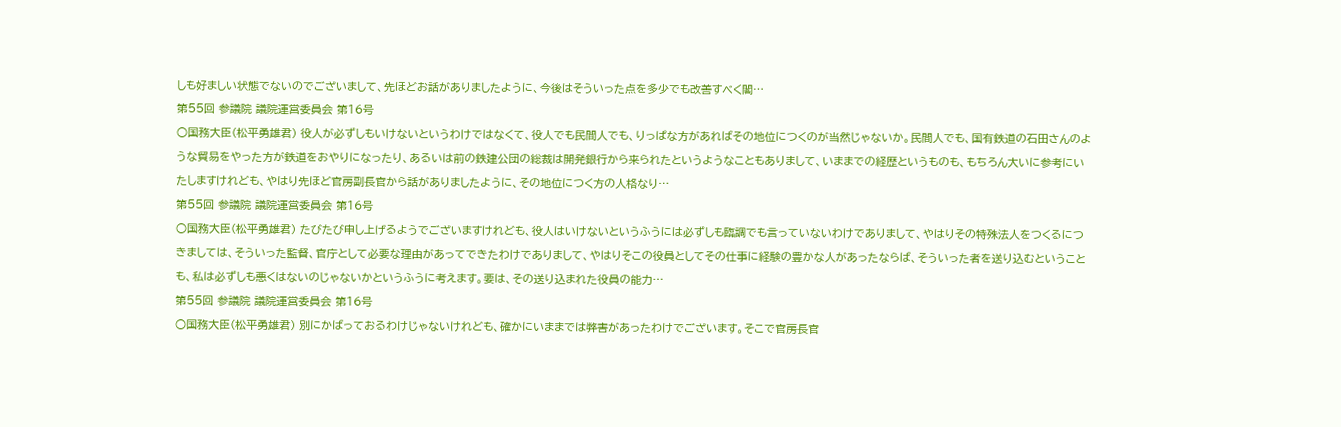しも好ましい状態でないのでございまして、先ほどお話がありましたように、今後はそういった点を多少でも改善すべく閣…
第55回 参議院 議院運営委員会 第16号
○国務大臣(松平勇雄君) 役人が必ずしもいけないというわけではなくて、役人でも民間人でも、りっぱな方があればその地位につくのが当然じゃないか。民間人でも、国有鉄道の石田さんのような貿易をやった方が鉄道をおやりになったり、あるいは前の鉄建公団の総裁は開発銀行から来られたというようなこともありまして、いままでの経歴というものも、もちろん大いに参考にいたしますけれども、やはり先ほど官房副長官から話がありましたように、その地位につく方の人格なり…
第55回 参議院 議院運営委員会 第16号
○国務大臣(松平勇雄君) たびたび申し上げるようでございますけれども、役人はいけないというふうには必ずしも臨調でも言っていないわけでありまして、やはりその特殊法人をつくるにつきましては、そういった監督、官庁として必要な理由があってできたわけでありまして、やはりそこの役員としてその仕事に経験の豊かな人があったならば、そういった者を送り込むということも、私は必ずしも悪くはないのじゃないかというふうに考えます。要は、その送り込まれた役員の能力…
第55回 参議院 議院運営委員会 第16号
○国務大臣(松平勇雄君) 別にかばっておるわけじゃないけれども、確かにいままでは弊害があったわけでございます。そこで官房長官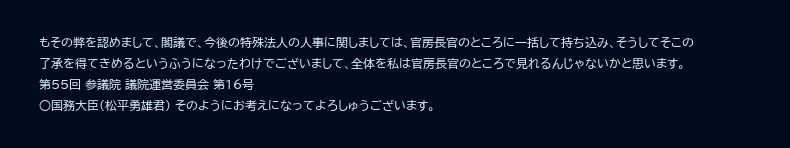もその弊を認めまして、閣議で、今後の特殊法人の人事に関しましては、官房長官のところに一括して持ち込み、そうしてそこの了承を得てきめるというふうになったわけでございまして、全体を私は官房長官のところで見れるんじゃないかと思います。
第55回 参議院 議院運営委員会 第16号
○国務大臣(松平勇雄君) そのようにお考えになってよろしゅうございます。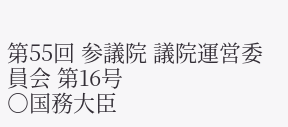第55回 参議院 議院運営委員会 第16号
○国務大臣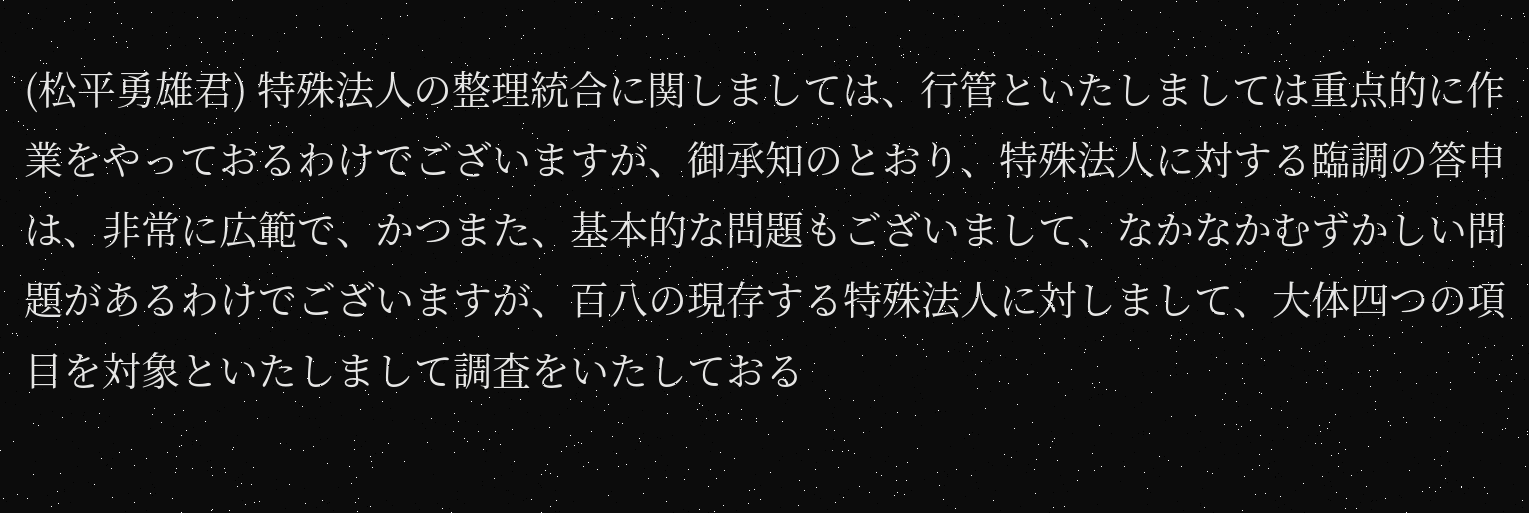(松平勇雄君) 特殊法人の整理統合に関しましては、行管といたしましては重点的に作業をやっておるわけでございますが、御承知のとおり、特殊法人に対する臨調の答申は、非常に広範で、かつまた、基本的な問題もございまして、なかなかむずかしい問題があるわけでございますが、百八の現存する特殊法人に対しまして、大体四つの項目を対象といたしまして調査をいたしておる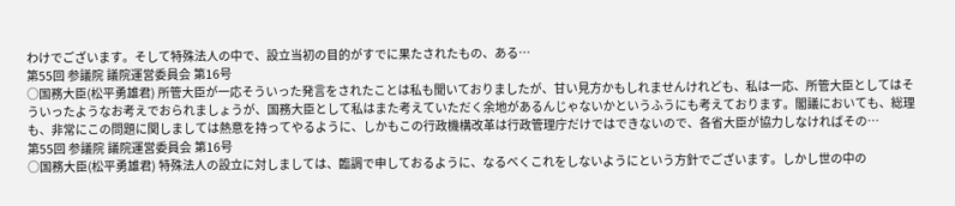わけでございます。そして特殊法人の中で、設立当初の目的がすでに果たされたもの、ある…
第55回 参議院 議院運営委員会 第16号
○国務大臣(松平勇雄君) 所管大臣が一応そういった発言をされたことは私も聞いておりましたが、甘い見方かもしれませんけれども、私は一応、所管大臣としてはそういったようなお考えでおられましょうが、国務大臣として私はまた考えていただく余地があるんじゃないかというふうにも考えております。閣議においても、総理も、非常にこの問題に関しましては熱意を持ってやるように、しかもこの行政機構改革は行政管理庁だけではできないので、各省大臣が協力しなければその…
第55回 参議院 議院運営委員会 第16号
○国務大臣(松平勇雄君) 特殊法人の設立に対しましては、臨調で申しておるように、なるべくこれをしないようにという方針でございます。しかし世の中の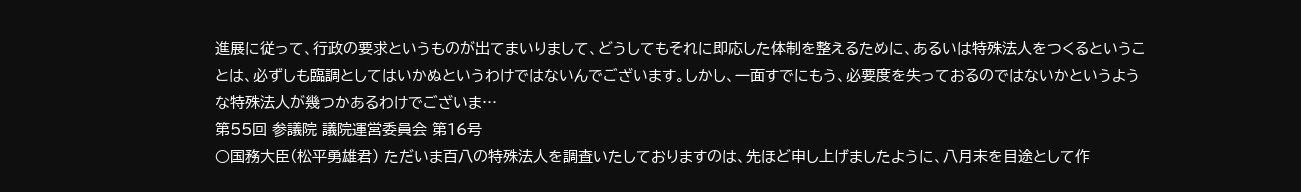進展に従って、行政の要求というものが出てまいりまして、どうしてもそれに即応した体制を整えるために、あるいは特殊法人をつくるということは、必ずしも臨調としてはいかぬというわけではないんでございます。しかし、一面すでにもう、必要度を失っておるのではないかというような特殊法人が幾つかあるわけでございま…
第55回 参議院 議院運営委員会 第16号
○国務大臣(松平勇雄君) ただいま百八の特殊法人を調査いたしておりますのは、先ほど申し上げましたように、八月末を目途として作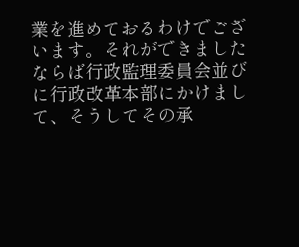業を進めておるわけでございます。それができましたならば行政監理委員会並びに行政改革本部にかけまして、そうしてその承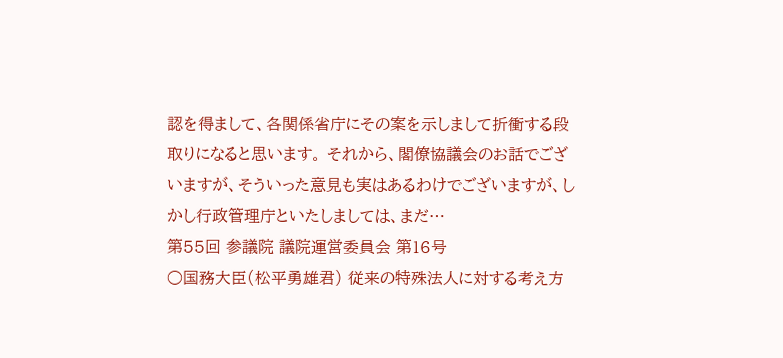認を得まして、各関係省庁にその案を示しまして折衝する段取りになると思います。 それから、閣僚協議会のお話でございますが、そういった意見も実はあるわけでございますが、しかし行政管理庁といたしましては、まだ…
第55回 参議院 議院運営委員会 第16号
○国務大臣(松平勇雄君) 従来の特殊法人に対する考え方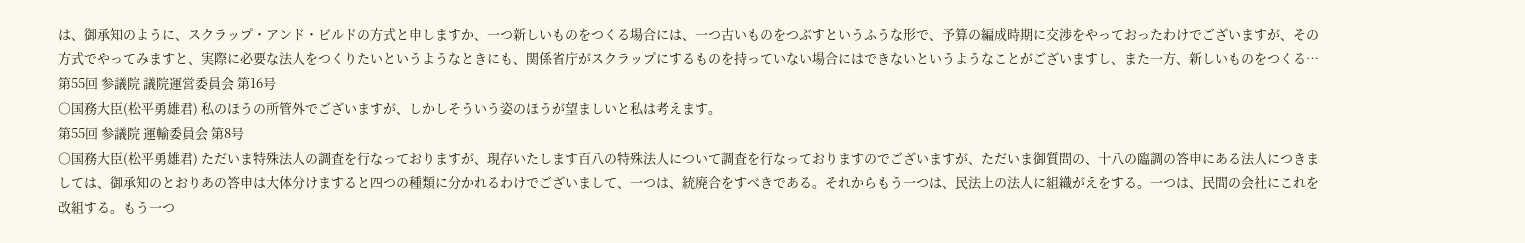は、御承知のように、スクラップ・アンド・ビルドの方式と申しますか、一つ新しいものをつくる場合には、一つ古いものをつぶすというふうな形で、予算の編成時期に交渉をやっておったわけでございますが、その方式でやってみますと、実際に必要な法人をつくりたいというようなときにも、関係省庁がスクラップにするものを持っていない場合にはできないというようなことがございますし、また一方、新しいものをつくる…
第55回 参議院 議院運営委員会 第16号
○国務大臣(松平勇雄君) 私のほうの所管外でございますが、しかしそういう姿のほうが望ましいと私は考えます。
第55回 参議院 運輸委員会 第8号
○国務大臣(松平勇雄君) ただいま特殊法人の調査を行なっておりますが、現存いたします百八の特殊法人について調査を行なっておりますのでございますが、ただいま御質問の、十八の臨調の答申にある法人につきましては、御承知のとおりあの答申は大体分けますると四つの種類に分かれるわけでございまして、一つは、統廃合をすべきである。それからもう一つは、民法上の法人に組織がえをする。一つは、民間の会社にこれを改組する。もう一つ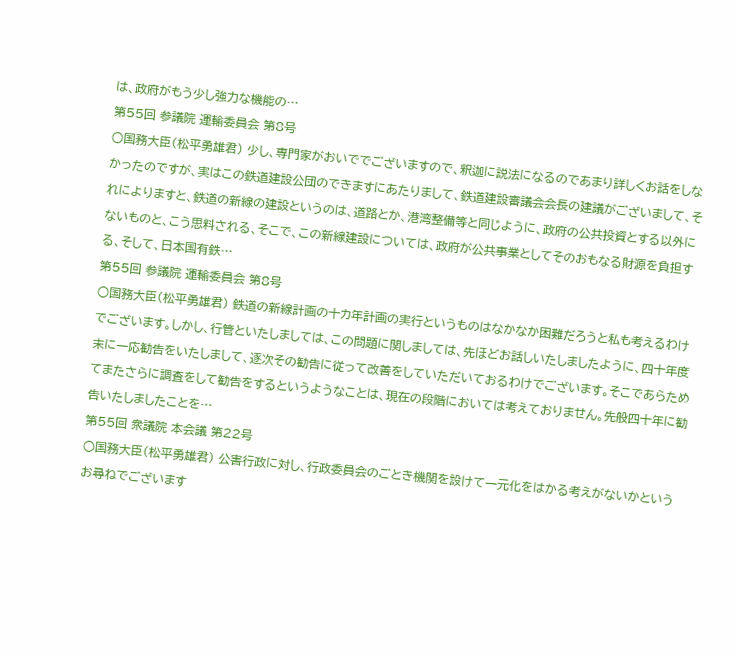は、政府がもう少し強力な機能の…
第55回 参議院 運輸委員会 第8号
○国務大臣(松平勇雄君) 少し、専門家がおいででございますので、釈迦に説法になるのであまり詳しくお話をしなかったのですが、実はこの鉄道建設公団のできますにあたりまして、鉄道建設審議会会長の建議がございまして、それによりますと、鉄道の新線の建設というのは、道路とか、港湾整備等と同じように、政府の公共投資とする以外にないものと、こう思料される、そこで、この新線建設については、政府が公共事業としてそのおもなる財源を負担する、そして、日本国有鉄…
第55回 参議院 運輸委員会 第8号
○国務大臣(松平勇雄君) 鉄道の新線計画の十カ年計画の実行というものはなかなか困難だろうと私も考えるわけでございます。しかし、行管といたしましては、この問題に関しましては、先ほどお話しいたしましたように、四十年度末に一応勧告をいたしまして、逐次その勧告に従って改善をしていただいておるわけでございます。そこであらためてまたさらに調査をして勧告をするというようなことは、現在の段階においては考えておりません。先般四十年に勧告いたしましたことを…
第55回 衆議院 本会議 第22号
○国務大臣(松平勇雄君) 公害行政に対し、行政委員会のごとき機関を設けて一元化をはかる考えがないかというお尋ねでございます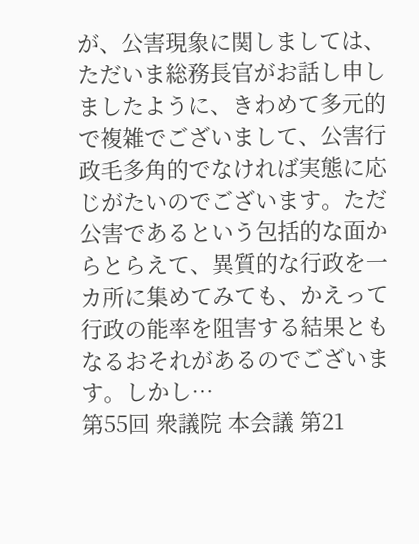が、公害現象に関しましては、ただいま総務長官がお話し申しましたように、きわめて多元的で複雑でございまして、公害行政毛多角的でなければ実態に応じがたいのでございます。ただ公害であるという包括的な面からとらえて、異質的な行政を一カ所に集めてみても、かえって行政の能率を阻害する結果ともなるおそれがあるのでございます。しかし…
第55回 衆議院 本会議 第21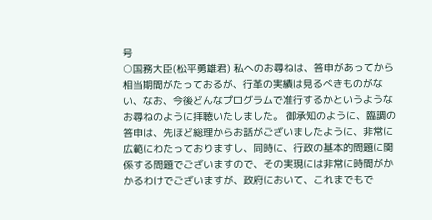号
○国務大臣(松平勇雄君) 私へのお尋ねは、答申があってから相当期間がたっておるが、行革の実績は見るべきものがない、なお、今後どんなプログラムで准行するかというようなお尋ねのように拝聴いたしました。 御承知のように、臨調の答申は、先ほど総理からお話がございましたように、非常に広範にわたっておりますし、同時に、行政の基本的問題に関係する問題でございますので、その実現には非常に時間がかかるわけでございますが、政府において、これまでもで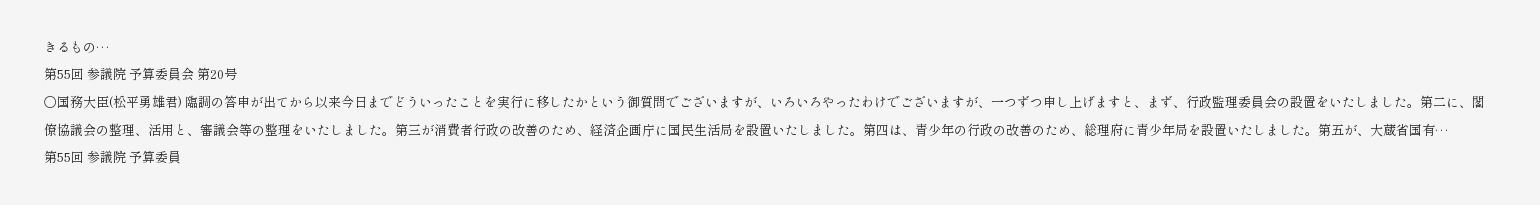きるもの…
第55回 参議院 予算委員会 第20号
○国務大臣(松平勇雄君) 臨調の答申が出てから以来今日までどういったことを実行に移したかという御質問でございますが、いろいろやったわけでございますが、一つずつ申し上げますと、まず、行政監理委員会の設置をいたしました。第二に、閣僚協議会の整理、活用と、審議会等の整理をいたしました。第三が消費者行政の改善のため、経済企画庁に国民生活局を設置いたしました。第四は、青少年の行政の改善のため、総理府に青少年局を設置いたしました。第五が、大蔵省国有…
第55回 参議院 予算委員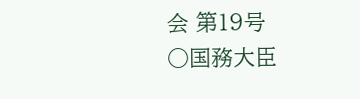会 第19号
○国務大臣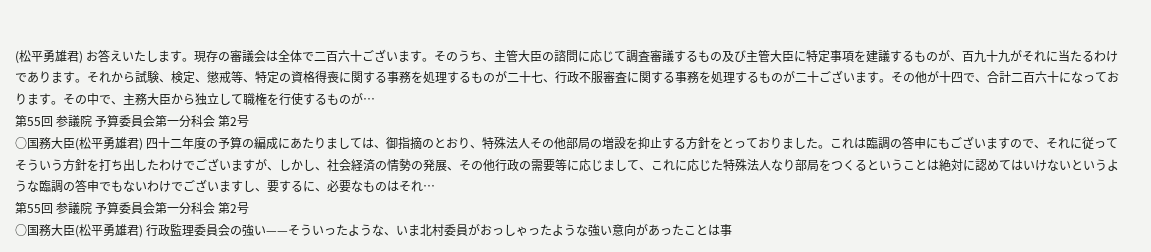(松平勇雄君) お答えいたします。現存の審議会は全体で二百六十ございます。そのうち、主管大臣の諮問に応じて調査審議するもの及び主管大臣に特定事項を建議するものが、百九十九がそれに当たるわけであります。それから試験、検定、懲戒等、特定の資格得喪に関する事務を処理するものが二十七、行政不服審査に関する事務を処理するものが二十ございます。その他が十四で、合計二百六十になっております。その中で、主務大臣から独立して職権を行使するものが…
第55回 参議院 予算委員会第一分科会 第2号
○国務大臣(松平勇雄君) 四十二年度の予算の編成にあたりましては、御指摘のとおり、特殊法人その他部局の増設を抑止する方針をとっておりました。これは臨調の答申にもございますので、それに従ってそういう方針を打ち出したわけでございますが、しかし、社会経済の情勢の発展、その他行政の需要等に応じまして、これに応じた特殊法人なり部局をつくるということは絶対に認めてはいけないというような臨調の答申でもないわけでございますし、要するに、必要なものはそれ…
第55回 参議院 予算委員会第一分科会 第2号
○国務大臣(松平勇雄君) 行政監理委員会の強い——そういったような、いま北村委員がおっしゃったような強い意向があったことは事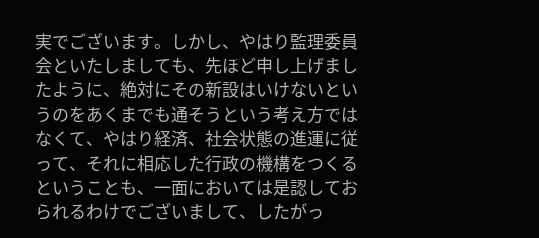実でございます。しかし、やはり監理委員会といたしましても、先ほど申し上げましたように、絶対にその新設はいけないというのをあくまでも通そうという考え方ではなくて、やはり経済、社会状態の進運に従って、それに相応した行政の機構をつくるということも、一面においては是認しておられるわけでございまして、したがっ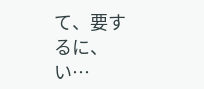て、要するに、い…